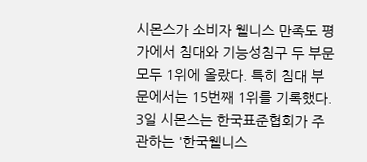시몬스가 소비자 웰니스 만족도 평가에서 침대와 기능성침구 두 부문 모두 1위에 올랐다. 특히 침대 부문에서는 15번째 1위를 기록했다.
3일 시몬스는 한국표준협회가 주관하는 '한국웰니스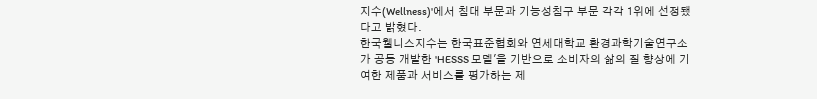지수(Wellness)'에서 침대 부문과 기능성침구 부문 각각 1위에 선정됐다고 밝혔다.
한국웰니스지수는 한국표준협회와 연세대학교 환경과학기술연구소가 공동 개발한 'HESSS 모델'을 기반으로 소비자의 삶의 질 향상에 기여한 제품과 서비스를 평가하는 제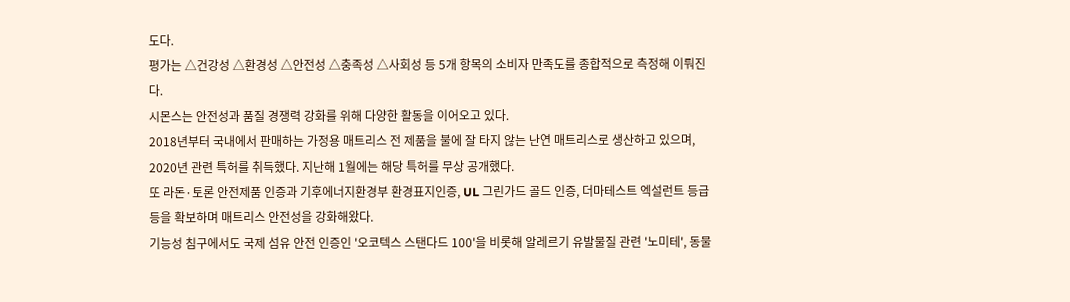도다.
평가는 △건강성 △환경성 △안전성 △충족성 △사회성 등 5개 항목의 소비자 만족도를 종합적으로 측정해 이뤄진다.
시몬스는 안전성과 품질 경쟁력 강화를 위해 다양한 활동을 이어오고 있다.
2018년부터 국내에서 판매하는 가정용 매트리스 전 제품을 불에 잘 타지 않는 난연 매트리스로 생산하고 있으며, 2020년 관련 특허를 취득했다. 지난해 1월에는 해당 특허를 무상 공개했다.
또 라돈·토론 안전제품 인증과 기후에너지환경부 환경표지인증, UL 그린가드 골드 인증, 더마테스트 엑설런트 등급 등을 확보하며 매트리스 안전성을 강화해왔다.
기능성 침구에서도 국제 섬유 안전 인증인 '오코텍스 스탠다드 100'을 비롯해 알레르기 유발물질 관련 '노미테', 동물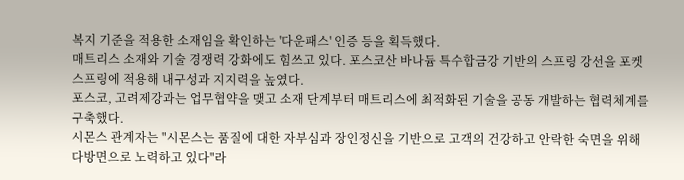복지 기준을 적용한 소재임을 확인하는 '다운패스' 인증 등을 획득했다.
매트리스 소재와 기술 경쟁력 강화에도 힘쓰고 있다. 포스코산 바나듐 특수합금강 기반의 스프링 강선을 포켓스프링에 적용해 내구성과 지지력을 높였다.
포스코, 고려제강과는 업무협약을 맺고 소재 단계부터 매트리스에 최적화된 기술을 공동 개발하는 협력체계를 구축했다.
시몬스 관계자는 "시몬스는 품질에 대한 자부심과 장인정신을 기반으로 고객의 건강하고 안락한 숙면을 위해 다방면으로 노력하고 있다"라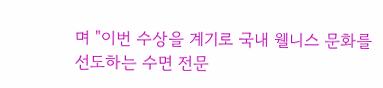며 "이번 수상을 계기로 국내 웰니스 문화를 선도하는 수면 전문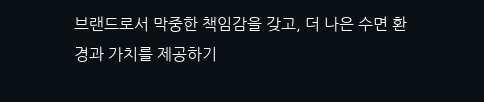브랜드로서 막중한 책임감을 갖고, 더 나은 수면 환경과 가치를 제공하기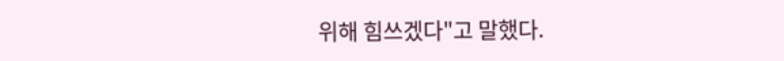위해 힘쓰겠다"고 말했다.